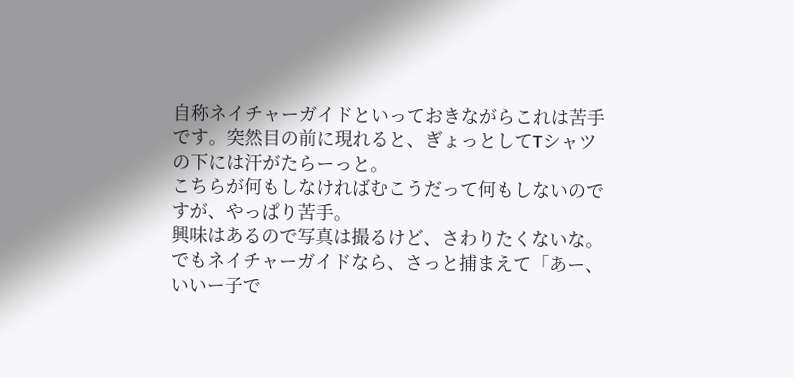自称ネイチャーガイドといっておきながらこれは苦手です。突然目の前に現れると、ぎょっとしてTシャツの下には汗がたらーっと。
こちらが何もしなければむこうだって何もしないのですが、やっぱり苦手。
興味はあるので写真は撮るけど、さわりたくないな。
でもネイチャーガイドなら、さっと捕まえて「あー、いいー子で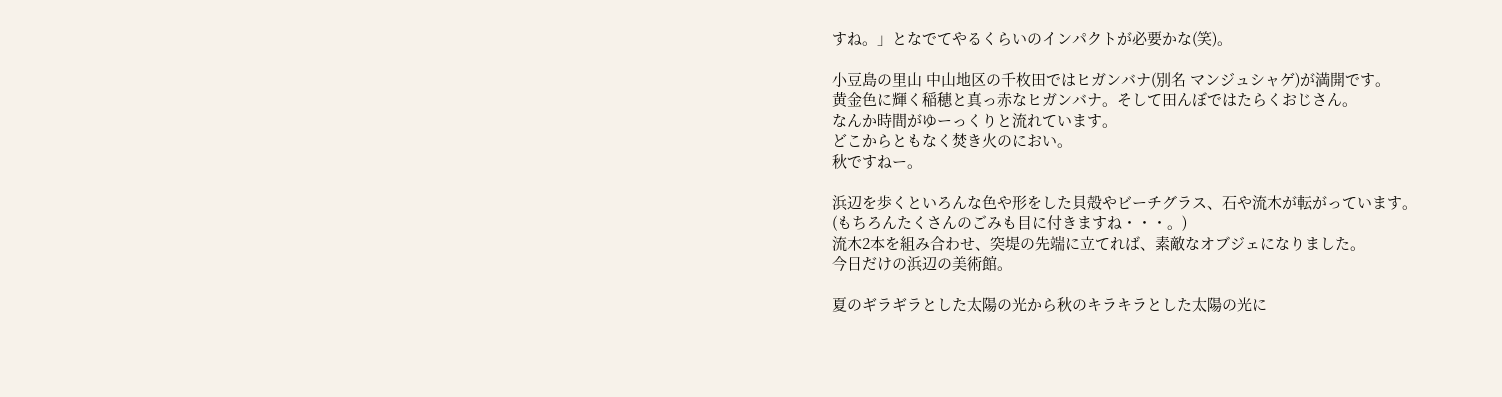すね。」となでてやるくらいのインパクトが必要かな(笑)。

小豆島の里山 中山地区の千枚田ではヒガンバナ(別名 マンジュシャゲ)が満開です。
黄金色に輝く稲穂と真っ赤なヒガンバナ。そして田んぼではたらくおじさん。
なんか時間がゆーっくりと流れています。
どこからともなく焚き火のにおい。
秋ですねー。

浜辺を歩くといろんな色や形をした貝殻やビーチグラス、石や流木が転がっています。
(もちろんたくさんのごみも目に付きますね・・・。)
流木2本を組み合わせ、突堤の先端に立てれば、素敵なオブジェになりました。
今日だけの浜辺の美術館。

夏のギラギラとした太陽の光から秋のキラキラとした太陽の光に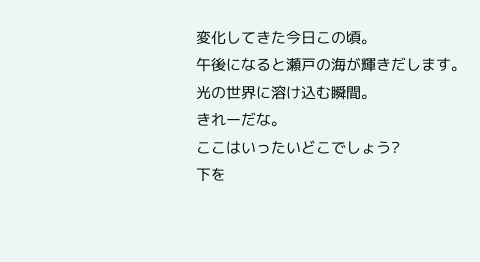変化してきた今日この頃。
午後になると瀬戸の海が輝きだします。
光の世界に溶け込む瞬間。
きれーだな。
ここはいったいどこでしょう?
下を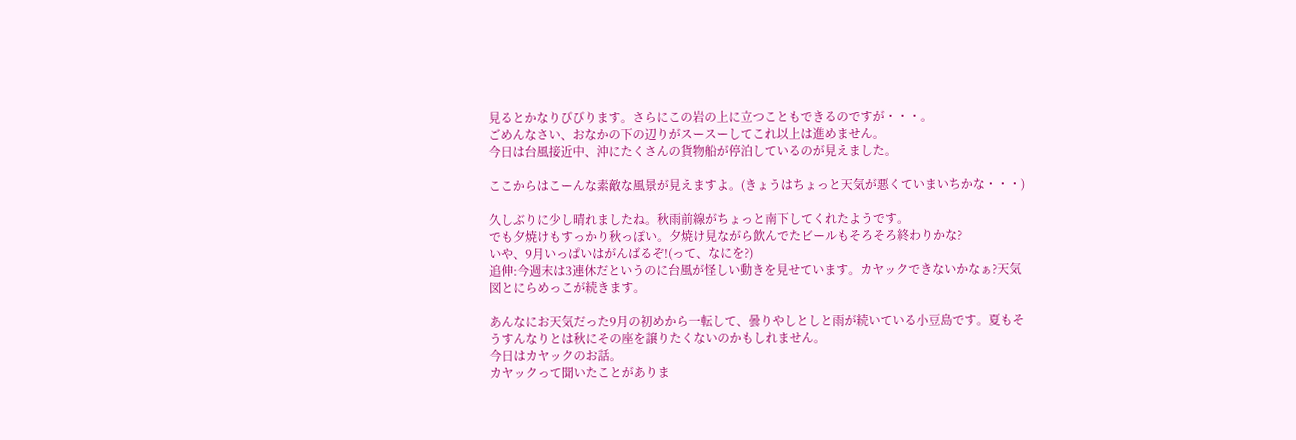見るとかなりびびります。さらにこの岩の上に立つこともできるのですが・・・。
ごめんなさい、おなかの下の辺りがスースーしてこれ以上は進めません。
今日は台風接近中、沖にたくさんの貨物船が停泊しているのが見えました。

ここからはこーんな素敵な風景が見えますよ。(きょうはちょっと天気が悪くていまいちかな・・・)

久しぶりに少し晴れましたね。秋雨前線がちょっと南下してくれたようです。
でも夕焼けもすっかり秋っぽい。夕焼け見ながら飲んでたビールもそろそろ終わりかな?
いや、9月いっぱいはがんばるぞ!(って、なにを?)
追伸:今週末は3連休だというのに台風が怪しい動きを見せています。カヤックできないかなぁ?天気図とにらめっこが続きます。

あんなにお天気だった9月の初めから一転して、曇りやしとしと雨が続いている小豆島です。夏もそうすんなりとは秋にその座を譲りたくないのかもしれません。
今日はカヤックのお話。
カヤックって聞いたことがありま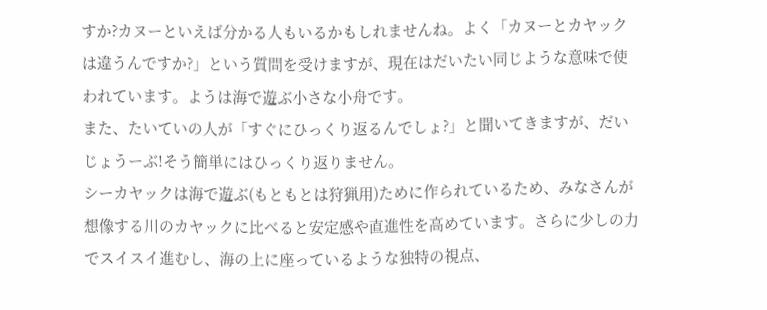すか?カヌーといえば分かる人もいるかもしれませんね。よく「カヌーとカヤックは違うんですか?」という質問を受けますが、現在はだいたい同じような意味で使われています。ようは海で遊ぶ小さな小舟です。
また、たいていの人が「すぐにひっくり返るんでしょ?」と聞いてきますが、だいじょうーぶ!そう簡単にはひっくり返りません。
シーカヤックは海で遊ぶ(もともとは狩猟用)ために作られているため、みなさんが想像する川のカヤックに比べると安定感や直進性を高めています。さらに少しの力でスイスイ進むし、海の上に座っているような独特の視点、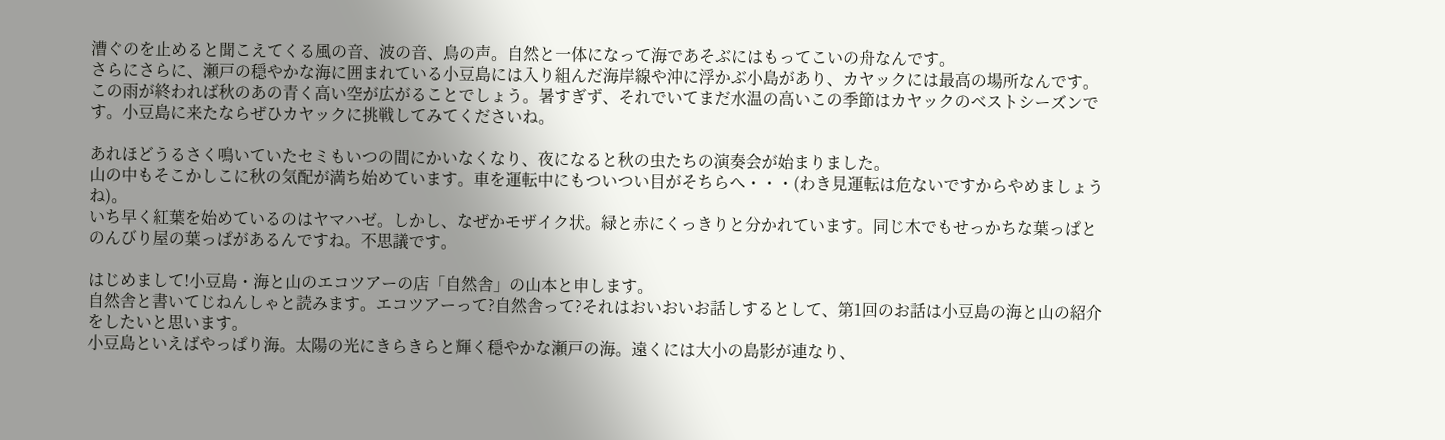漕ぐのを止めると聞こえてくる風の音、波の音、鳥の声。自然と一体になって海であそぶにはもってこいの舟なんです。
さらにさらに、瀬戸の穏やかな海に囲まれている小豆島には入り組んだ海岸線や沖に浮かぶ小島があり、カヤックには最高の場所なんです。
この雨が終われば秋のあの青く高い空が広がることでしょう。暑すぎず、それでいてまだ水温の高いこの季節はカヤックのベストシーズンです。小豆島に来たならぜひカヤックに挑戦してみてくださいね。

あれほどうるさく鳴いていたセミもいつの間にかいなくなり、夜になると秋の虫たちの演奏会が始まりました。
山の中もそこかしこに秋の気配が満ち始めています。車を運転中にもついつい目がそちらへ・・・(わき見運転は危ないですからやめましょうね)。
いち早く紅葉を始めているのはヤマハゼ。しかし、なぜかモザイク状。緑と赤にくっきりと分かれています。同じ木でもせっかちな葉っぱとのんびり屋の葉っぱがあるんですね。不思議です。

はじめまして!小豆島・海と山のエコツアーの店「自然舎」の山本と申します。
自然舎と書いてじねんしゃと読みます。エコツアーって?自然舎って?それはおいおいお話しするとして、第1回のお話は小豆島の海と山の紹介をしたいと思います。
小豆島といえばやっぱり海。太陽の光にきらきらと輝く穏やかな瀬戸の海。遠くには大小の島影が連なり、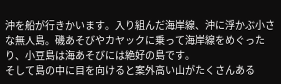沖を船が行きかいます。入り組んだ海岸線、沖に浮かぶ小さな無人島。磯あそびやカヤックに乗って海岸線をめぐったり、小豆島は海あそびには絶好の島です。
そして島の中に目を向けると案外高い山がたくさんある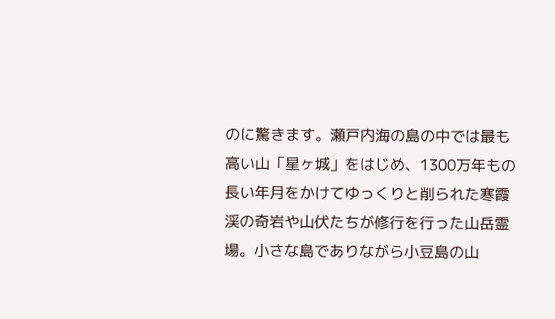のに驚きます。瀬戸内海の島の中では最も高い山「星ヶ城」をはじめ、1300万年もの長い年月をかけてゆっくりと削られた寒霞渓の奇岩や山伏たちが修行を行った山岳霊場。小さな島でありながら小豆島の山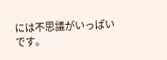には不思議がいっぱいです。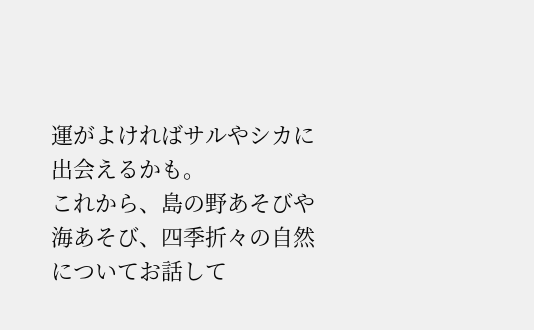運がよければサルやシカに出会えるかも。
これから、島の野あそびや海あそび、四季折々の自然についてお話して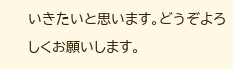いきたいと思います。どうぞよろしくお願いします。